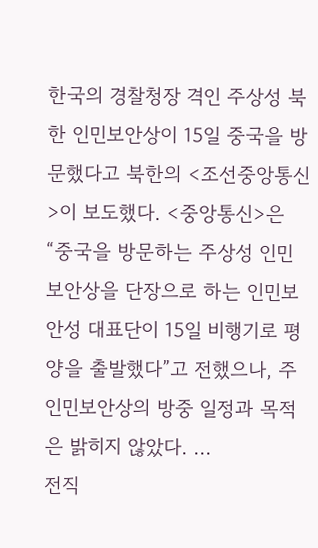한국의 경찰청장 격인 주상성 북한 인민보안상이 15일 중국을 방문했다고 북한의 <조선중앙통신>이 보도했다. <중앙통신>은 “중국을 방문하는 주상성 인민보안상을 단장으로 하는 인민보안성 대표단이 15일 비행기로 평양을 출발했다”고 전했으나, 주 인민보안상의 방중 일정과 목적은 밝히지 않았다. ...
전직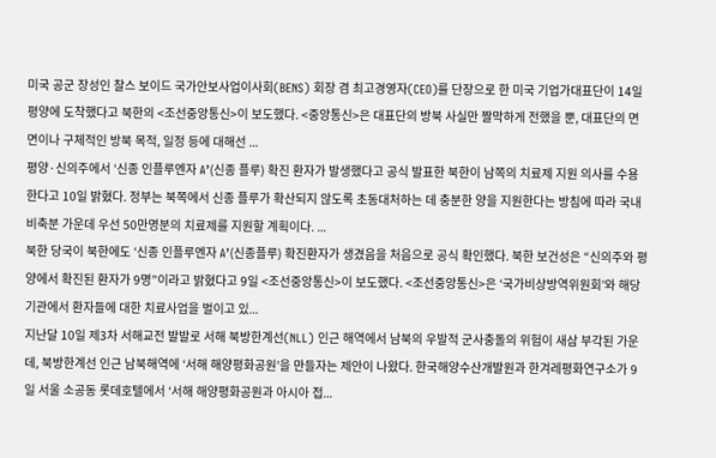미국 공군 장성인 찰스 보이드 국가안보사업이사회(BENS) 회장 겸 최고경영자(CEO)를 단장으로 한 미국 기업가대표단이 14일 평양에 도착했다고 북한의 <조선중앙통신>이 보도했다. <중앙통신>은 대표단의 방북 사실만 짤막하게 전했을 뿐, 대표단의 면면이나 구체적인 방북 목적, 일정 등에 대해선 ...
평양·신의주에서 ‘신종 인플루엔자 A’(신종 플루) 확진 환자가 발생했다고 공식 발표한 북한이 남쪽의 치료제 지원 의사를 수용한다고 10일 밝혔다. 정부는 북쪽에서 신종 플루가 확산되지 않도록 초동대처하는 데 충분한 양을 지원한다는 방침에 따라 국내 비축분 가운데 우선 50만명분의 치료제를 지원할 계획이다. ...
북한 당국이 북한에도 ‘신종 인플루엔자 A’(신종플루) 확진환자가 생겼음을 처음으로 공식 확인했다. 북한 보건성은 “신의주와 평양에서 확진된 환자가 9명”이라고 밝혔다고 9일 <조선중앙통신>이 보도했다. <조선중앙통신>은 ‘국가비상방역위원회’와 해당 기관에서 환자들에 대한 치료사업을 벌이고 있...
지난달 10일 제3차 서해교전 발발로 서해 북방한계선(NLL) 인근 해역에서 남북의 우발적 군사충돌의 위험이 새삼 부각된 가운데, 북방한계선 인근 남북해역에 ‘서해 해양평화공원’을 만들자는 제안이 나왔다. 한국해양수산개발원과 한겨레평화연구소가 9일 서울 소공동 롯데호텔에서 ‘서해 해양평화공원과 아시아 접...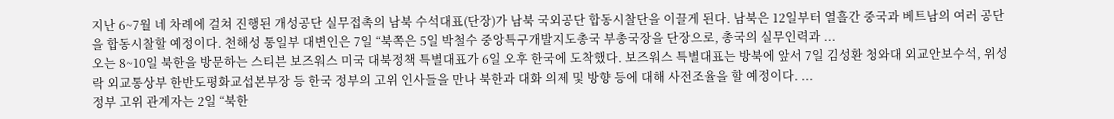지난 6~7월 네 차례에 걸쳐 진행된 개성공단 실무접촉의 남북 수석대표(단장)가 남북 국외공단 합동시찰단을 이끌게 된다. 남북은 12일부터 열흘간 중국과 베트남의 여러 공단을 합동시찰할 예정이다. 천해성 통일부 대변인은 7일 “북쪽은 5일 박철수 중앙특구개발지도총국 부총국장을 단장으로, 총국의 실무인력과 ...
오는 8~10일 북한을 방문하는 스티븐 보즈워스 미국 대북정책 특별대표가 6일 오후 한국에 도착했다. 보즈워스 특별대표는 방북에 앞서 7일 김성환 청와대 외교안보수석, 위성락 외교통상부 한반도평화교섭본부장 등 한국 정부의 고위 인사들을 만나 북한과 대화 의제 및 방향 등에 대해 사전조율을 할 예정이다. ...
정부 고위 관계자는 2일 “북한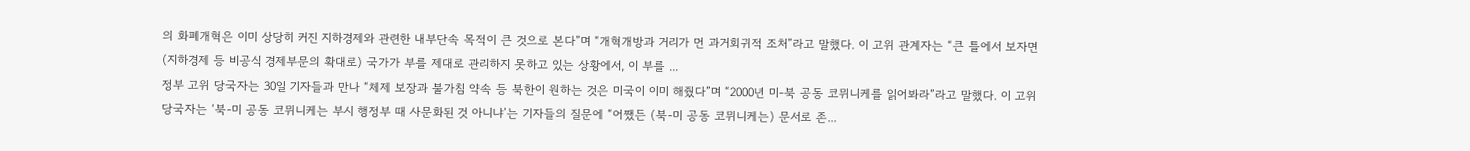의 화폐개혁은 이미 상당히 커진 지하경제와 관련한 내부단속 목적이 큰 것으로 본다”며 “개혁개방과 거리가 먼 과거회귀적 조처”라고 말했다. 이 고위 관계자는 “큰 틀에서 보자면 (지하경제 등 비공식 경제부문의 확대로) 국가가 부를 제대로 관리하지 못하고 있는 상황에서, 이 부를 ...
정부 고위 당국자는 30일 기자들과 만나 “체제 보장과 불가침 약속 등 북한이 원하는 것은 미국이 이미 해줬다”며 “2000년 미-북 공동 코뮈니케를 읽어봐라”라고 말했다. 이 고위 당국자는 ‘북-미 공동 코뮈니케는 부시 행정부 때 사문화된 것 아니냐’는 기자들의 질문에 “어쨌든 (북-미 공동 코뮈니케는) 문서로 존...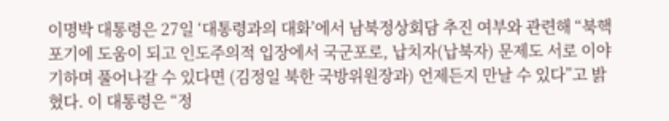이명박 대통령은 27일 ‘대통령과의 대화’에서 남북정상회담 추진 여부와 관련해 “북핵 포기에 도움이 되고 인도주의적 입장에서 국군포로, 납치자(납북자) 문제도 서로 이야기하며 풀어나갈 수 있다면 (김정일 북한 국방위원장과) 언제든지 만날 수 있다”고 밝혔다. 이 대통령은 “정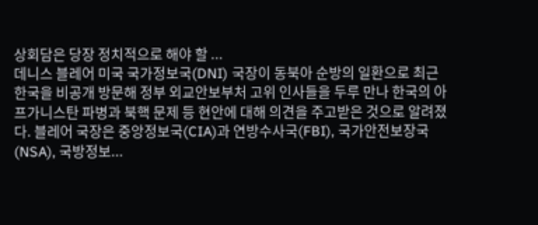상회담은 당장 정치적으로 해야 할 ...
데니스 블레어 미국 국가정보국(DNI) 국장이 동북아 순방의 일환으로 최근 한국을 비공개 방문해 정부 외교안보부처 고위 인사들을 두루 만나 한국의 아프가니스탄 파병과 북핵 문제 등 현안에 대해 의견을 주고받은 것으로 알려졌다. 블레어 국장은 중앙정보국(CIA)과 연방수사국(FBI), 국가안전보장국(NSA), 국방정보...